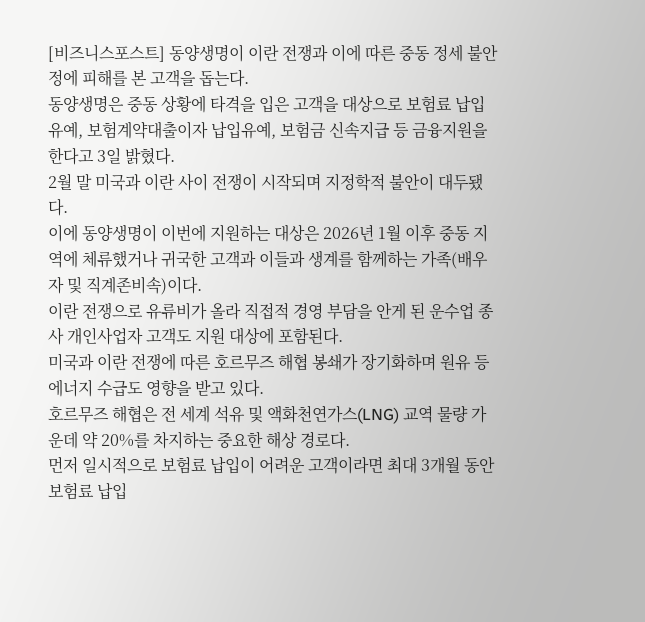[비즈니스포스트] 동양생명이 이란 전쟁과 이에 따른 중동 정세 불안정에 피해를 본 고객을 돕는다.
동양생명은 중동 상황에 타격을 입은 고객을 대상으로 보험료 납입유예, 보험계약대출이자 납입유예, 보험금 신속지급 등 금융지원을 한다고 3일 밝혔다.
2월 말 미국과 이란 사이 전쟁이 시작되며 지정학적 불안이 대두됐다.
이에 동양생명이 이번에 지원하는 대상은 2026년 1월 이후 중동 지역에 체류했거나 귀국한 고객과 이들과 생계를 함께하는 가족(배우자 및 직계존비속)이다.
이란 전쟁으로 유류비가 올라 직접적 경영 부담을 안게 된 운수업 종사 개인사업자 고객도 지원 대상에 포함된다.
미국과 이란 전쟁에 따른 호르무즈 해협 봉쇄가 장기화하며 원유 등 에너지 수급도 영향을 받고 있다.
호르무즈 해협은 전 세계 석유 및 액화천연가스(LNG) 교역 물량 가운데 약 20%를 차지하는 중요한 해상 경로다.
먼저 일시적으로 보험료 납입이 어려운 고객이라면 최대 3개월 동안 보험료 납입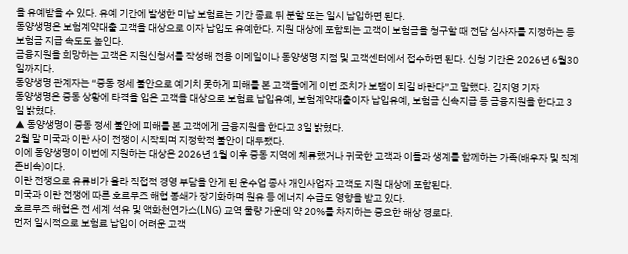을 유예받을 수 있다. 유예 기간에 발생한 미납 보험료는 기간 종료 뒤 분할 또는 일시 납입하면 된다.
동양생명은 보험계약대출 고객을 대상으로 이자 납입도 유예한다. 지원 대상에 포함되는 고객이 보험금을 청구할 때 전담 심사자를 지정하는 등 보험금 지급 속도도 높인다.
금융지원을 희망하는 고객은 지원신청서를 작성해 전용 이메일이나 동양생명 지점 및 고객센터에서 접수하면 된다. 신청 기간은 2026년 6월30일까지다.
동양생명 관계자는 “중동 정세 불안으로 예기치 못하게 피해를 본 고객들에게 이번 조치가 보탬이 되길 바란다”고 말했다. 김지영 기자
동양생명은 중동 상황에 타격을 입은 고객을 대상으로 보험료 납입유예, 보험계약대출이자 납입유예, 보험금 신속지급 등 금융지원을 한다고 3일 밝혔다.
▲ 동양생명이 중동 정세 불안에 피해를 본 고객에게 금융지원을 한다고 3일 밝혔다.
2월 말 미국과 이란 사이 전쟁이 시작되며 지정학적 불안이 대두됐다.
이에 동양생명이 이번에 지원하는 대상은 2026년 1월 이후 중동 지역에 체류했거나 귀국한 고객과 이들과 생계를 함께하는 가족(배우자 및 직계존비속)이다.
이란 전쟁으로 유류비가 올라 직접적 경영 부담을 안게 된 운수업 종사 개인사업자 고객도 지원 대상에 포함된다.
미국과 이란 전쟁에 따른 호르무즈 해협 봉쇄가 장기화하며 원유 등 에너지 수급도 영향을 받고 있다.
호르무즈 해협은 전 세계 석유 및 액화천연가스(LNG) 교역 물량 가운데 약 20%를 차지하는 중요한 해상 경로다.
먼저 일시적으로 보험료 납입이 어려운 고객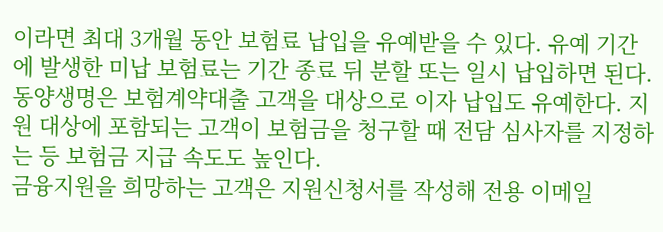이라면 최대 3개월 동안 보험료 납입을 유예받을 수 있다. 유예 기간에 발생한 미납 보험료는 기간 종료 뒤 분할 또는 일시 납입하면 된다.
동양생명은 보험계약대출 고객을 대상으로 이자 납입도 유예한다. 지원 대상에 포함되는 고객이 보험금을 청구할 때 전담 심사자를 지정하는 등 보험금 지급 속도도 높인다.
금융지원을 희망하는 고객은 지원신청서를 작성해 전용 이메일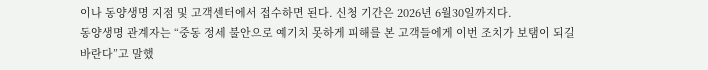이나 동양생명 지점 및 고객센터에서 접수하면 된다. 신청 기간은 2026년 6월30일까지다.
동양생명 관계자는 “중동 정세 불안으로 예기치 못하게 피해를 본 고객들에게 이번 조치가 보탬이 되길 바란다”고 말했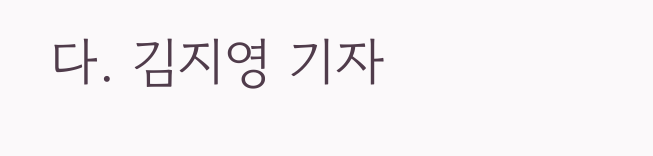다. 김지영 기자